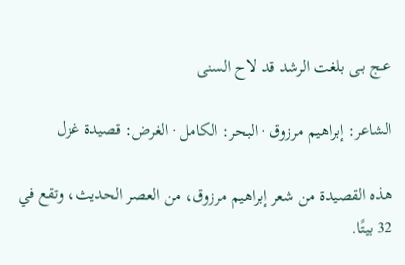عـج بـى بلغت الرشد قد لاح السنى

الشاعر: إبراهيم مرزوق · البحر: الكامل · الغرض: قصيدة غزل

هذه القصيدة من شعر إبراهيم مرزوق، من العصر الحديث، وتقع في 32 بيتًا.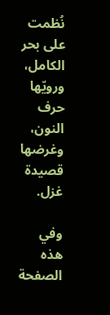نُظمت على بحر الكامل، ورويّها حرف النون، وغرضها قصيدة غزل.

وفي هذه الصفحة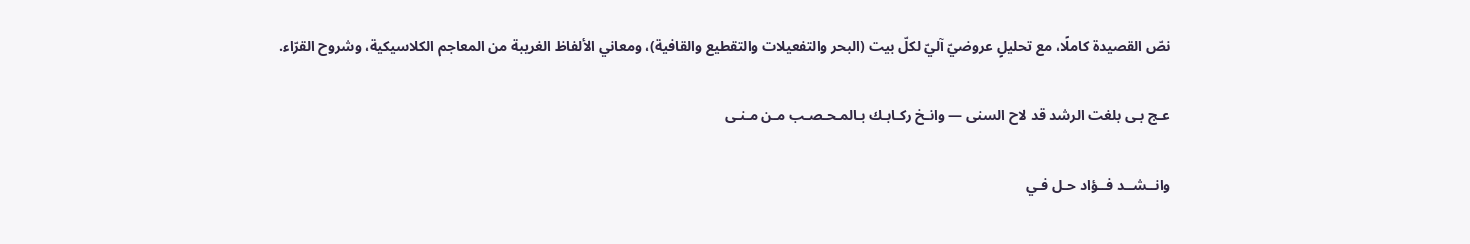نصّ القصيدة كاملًا، مع تحليلٍ عروضيّ آليّ لكلّ بيت (البحر والتفعيلات والتقطيع والقافية)، ومعاني الألفاظ الغريبة من المعاجم الكلاسيكية، وشروح القرّاء.

عـج بـى بلغت الرشد قد لاح السنى — وانـخ ركـابـك بـالمـحـصـب مـن مـنـى

وانــشــد فــؤاد حـل فـي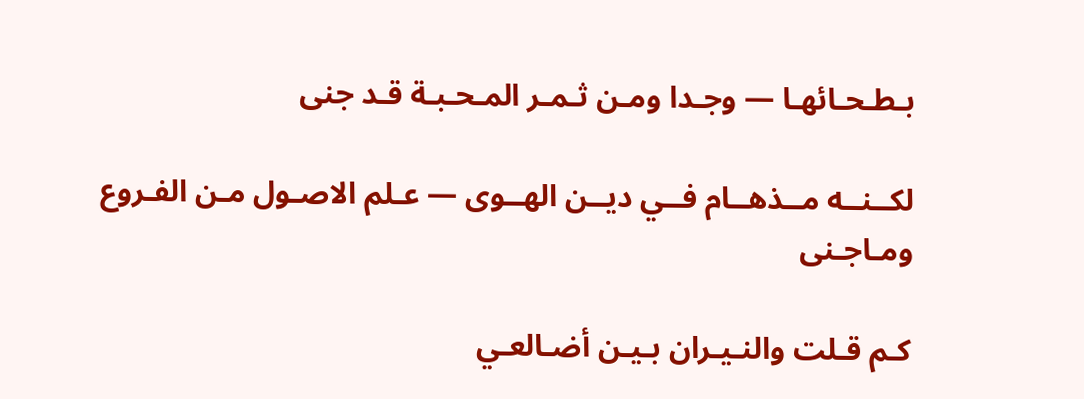بـطـحـائهـا — وجـدا ومـن ثـمـر المـحـبـة قـد جنى

لكــنــه مــذهــام فــي ديــن الهــوى — عـلم الاصـول مـن الفـروع ومـاجـنى

كـم قـلت والنـيـران بـيـن أضـالعـي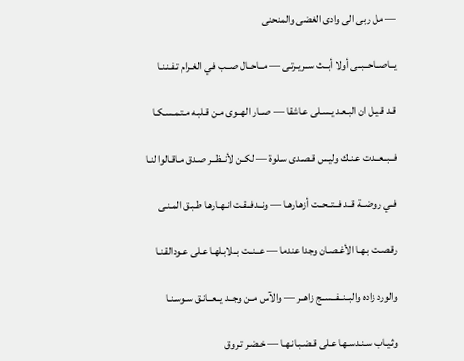— مل ربى الى وادى الغضى والمنحنى

يــاصــاحــبــى أولا أبــث ســريـرتـى — مــاحــال صــب فـي الغـرام تـفـنـنـا

قـد قـيـل ان البـعـد يـسـلى عـاشقا — صــار الهــوى مـن قـلبـه مـتـمـسـكـا

فــبــعــدت عـنـك وليـس قـصـدى سـلوة — لكــن لأنــظــر صـدق مـاقـالوا لنـا

فــي روضــة قــد فــتــحــت أزهـارهـا — ونــدفــقـت انـهـارهـا طـبـق المـنـى

رقـصـت بـهـا الأغـصـان وجدا عندما — عــنــت بــلابـلهـا عـلى عـودالقـنـا

والورد زاده والبــنــفــســج زاهــر — والآس مــن وجــد يــعــانـق سـوسـنـا

وثـيـاب سـنـدسـهـا عـلى قـضـبـانـهـا — خـضـر تـروق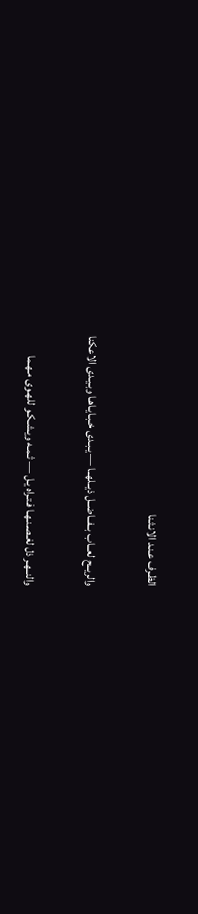الظـرف عـنـد الانـثـنا

والريــح لعــاب بــفــاضــل ذيــلهــا — يـبـدى خـبـايـاهـا وبـيـدى الاعكنا

والنــهـر ذل لغـصـنـهـا فـتـراه يـل — ثـمـه ويـشـكـو للهـوى مـهـما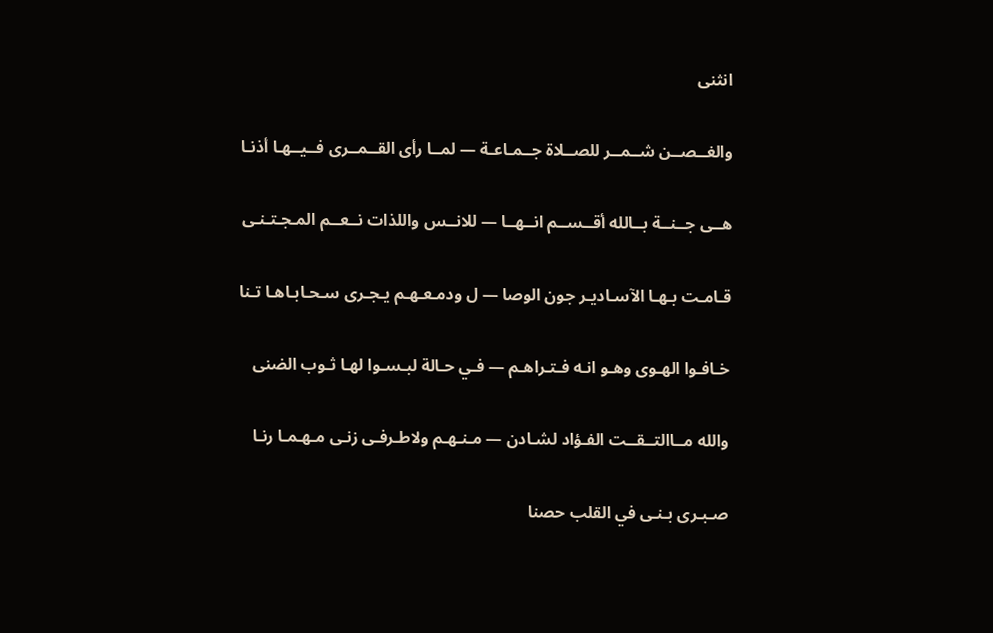انثنى

والغــصــن شــمــر للصــلاة جــمـاعـة — لمــا رأى القــمــرى فــيــهـا أذنـا

هــى جــنــة بــالله أقــســم انــهــا — للانــس واللذات نــعــم المـجـتـنـى

قـامـت بـهـا الآسـاديـر جون الوصا — ل ودمـعـهـم يـجـرى سـحـابـاهـا تـنا

خـافـوا الهـوى وهـو انـه فـتـراهـم — فـي حـالة لبـسـوا لهـا ثـوب الضنى

والله مــاالتــقــت الفـؤاد لشـادن — مـنـهـم ولاطـرفـى زنـى مـهـمـا رنـا

صـبـرى بـنـى في القلب حصنا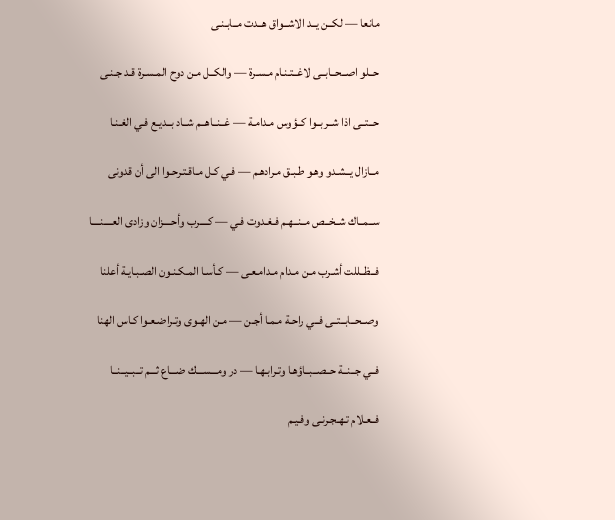مانعا — لكــن يــد الاشــواق هــدت مــابـنـى

حــلو اصــحــابــى لاغــتـنـام مـسـرة — والكــل مـن دوح المـسـرة قـد جـنـى

حــتــى اذا شــربــوا كــؤوس مـدامـة — غــنــاهــم شــاد بــديـع فـي الغـنـا

مــازال يــشـدو وهـو طـبـق مـرادهـم — فـي كـل مـاقـتـرحـوا الى أن قدونى

ســمــاك شــخــص مــنــهـم فـغـدوت فـي — كــــرب وأحــــزان وزادى العــــنــــا

فــظــللت أشـرب مـن مـدام مـدامـعـى — كـأسـا المـكـنـون الصـبـايـة أعلنا

وصــحــابــتــى فــي راحـة مـمـا أجـن — مـن الهـوى وتـراضـعـوا كـاس الهنا

فــي جــنــة حــصــبــاؤهـا وتـرابـهـا — در ومـــســـك ضـــاع ثـــم تــبــيــنــا

فــعـلام تـهـجـرنـى وفـيـم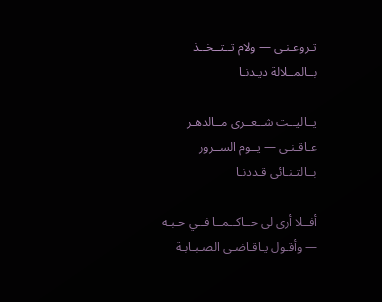تـروعـنـى — ولام تــتــخــذ بــالمــلالة ديـدنـا

يــاليــت شــعــرى مــالدهـر عـاقـنـى — يــوم الســرور بــالتـنـائى قـددنـا

أفــلا أرى لى حــاكــمــا فــي حـبـه — وأقـول يـاقـاضـى الصـبـابـة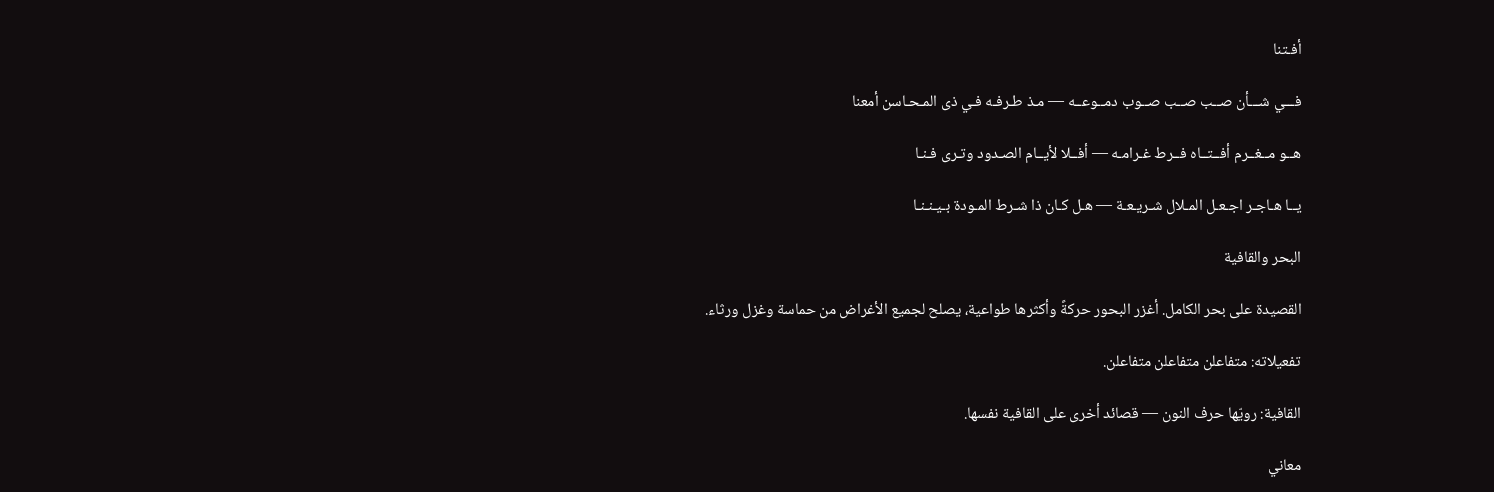أفـتنا

فـــي شـــأن صــب صــب صــوب دمــوعــه — مـذ طـرفـه فـي ذى المـحـاسن أمعنا

هــو مــغــرم أفــتــاه فــرط غـرامـه — أفــلا لأيــام الصـدود وتـرى فـنـا

يــا هـاجـر اجـعـل المـلال شـريـعـة — هـل كـان ذا شـرط المـودة بـيـنـنـا

البحر والقافية

القصيدة على بحر الكامل. أغزر البحور حركةً وأكثرها طواعية، يصلح لجميع الأغراض من حماسة وغزل ورثاء.

تفعيلاته: متفاعلن متفاعلن متفاعلن.

القافية: رويّها حرف النون — قصائد أخرى على القافية نفسها.

معاني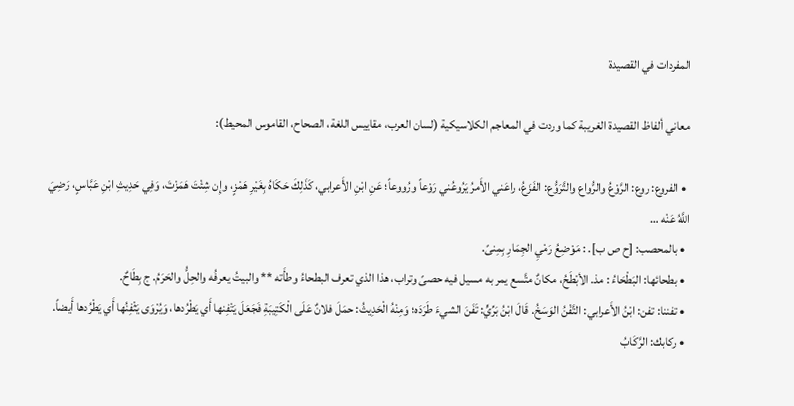المفردات في القصيدة

معاني ألفاظ القصيدة الغريبة كما وردت في المعاجم الكلاسيكية (لسان العرب، مقاييس اللغة، الصحاح، القاموس المحيط):

  • الفروع: روع: الرَّوْعُ والرُّواع والتَّرَوُّع: الفَزَعُ، راعَني الأَمرُ يَرُوعُني رَوْعاً ورُووعاً؛ عَنِ ابْنِ الأَعرابي، كَذَلِكَ حَكَاهُ بِغَيْرِ هَمْزٍ، وإِن شِئْتَ هَمَزْتَ، وَفِي حَدِيثِ ابْنِ عَبَّاسٍ، رَضِيَ اللَّهُ عَنْه …
  • بالمحصب: [ح ص ب]. : مَوْضِعُ رَمْيِ الجِمَارِ بِمِنىً.
  • بطحائها: البَطْحَاءُ : مذ. الأبْطَحُ، مكانٌ متَّسع يمر به مسيل فيه حصىً وتراب، هذا الذي تعرف البطحاءُ وطأَته ** والبيتُ يعرفُه والحِلُّ والحَرَمُ. ج بِطَاحٌ.
  • تفننا: تفن: ابْنُ الأَعرابي: التَّفْنُ الوَسَخُ. قَالَ ابْنُ بَرِّيٍّ: تَفَنَ الشيءَ طَرَدَه؛ وَمِنْهُ الْحَدِيثُ: حمَلَ فلانٌ عَلَى الْكَتِيبَةِ فَجَعَلَ يَتْفِنها أَي يَطْرُدها، وَيُرْوَى يَثْفِنُها أَي يَطْرُدها أَيضاً.
  • ركابك: الرَّكَابُ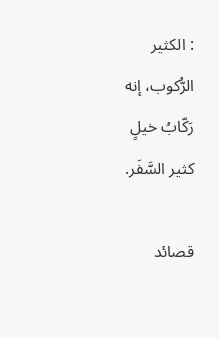: الكثير الرُّكوب، إنه رَكّابُ خيلٍ كثير السَّفَر.

قصائد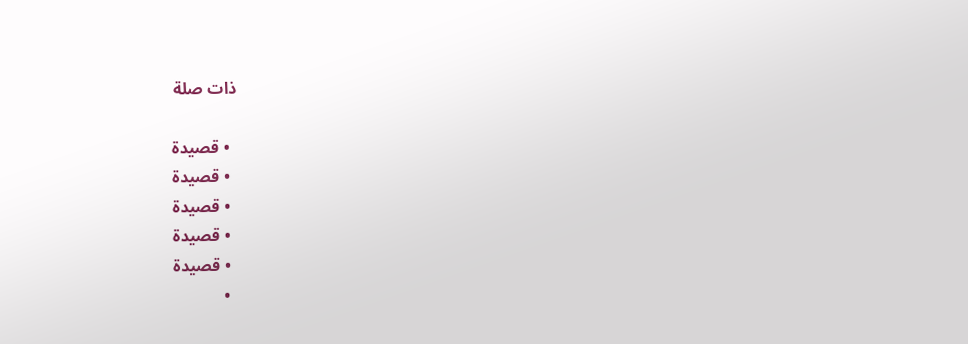ذات صلة

  • قصيدة
  • قصيدة
  • قصيدة
  • قصيدة
  • قصيدة
  •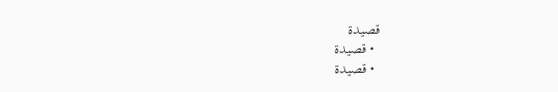قصيدة
  • قصيدة
  • قصيدة